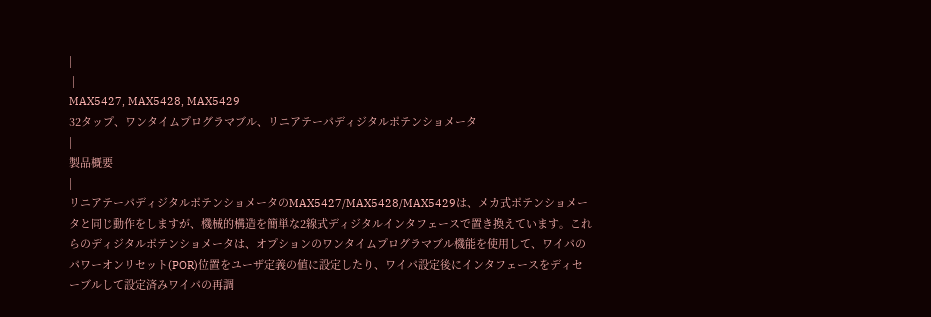|
 |
MAX5427, MAX5428, MAX5429
32タップ、ワンタイムプログラマブル、リニアテーパディジタルポテンショメータ
|
製品概要
|
リニアテーパディジタルポテンショメータのMAX5427/MAX5428/MAX5429は、メカ式ポテンショメータと同じ動作をしますが、機械的構造を簡単な2線式ディジタルインタフェースで置き換えています。これらのディジタルポテンショメータは、オプションのワンタイムプログラマブル機能を使用して、ワイパのパワーオンリセット(POR)位置をユーザ定義の値に設定したり、ワイパ設定後にインタフェースをディセーブルして設定済みワイパの再調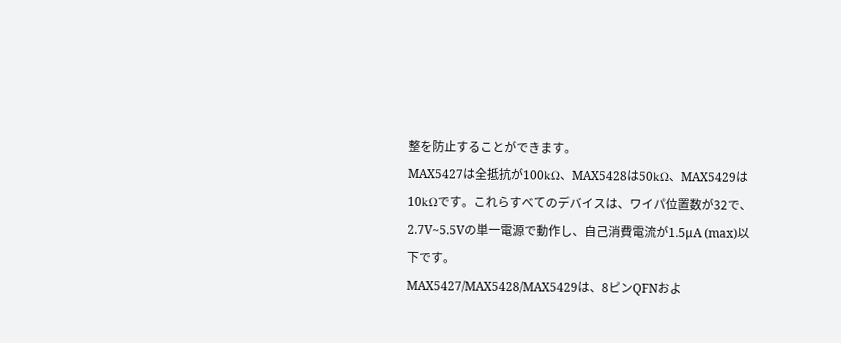整を防止することができます。
MAX5427は全抵抗が100kΩ、MAX5428は50kΩ、MAX5429は10kΩです。これらすべてのデバイスは、ワイパ位置数が32で、2.7V~5.5Vの単一電源で動作し、自己消費電流が1.5µA (max)以下です。
MAX5427/MAX5428/MAX5429は、8ピンQFNおよ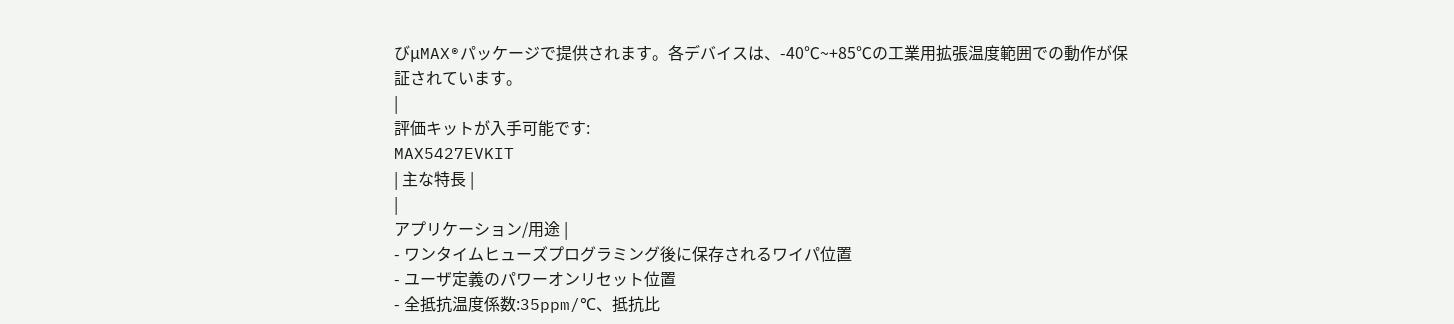びµMAX®パッケージで提供されます。各デバイスは、-40℃~+85℃の工業用拡張温度範囲での動作が保証されています。
|
評価キットが入手可能です:
MAX5427EVKIT
| 主な特長 |
|
アプリケーション/用途 |
- ワンタイムヒューズプログラミング後に保存されるワイパ位置
- ユーザ定義のパワーオンリセット位置
- 全抵抗温度係数:35ppm/℃、抵抗比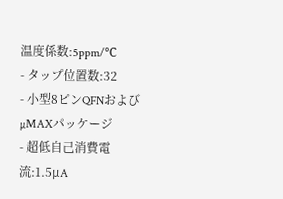温度係数:5ppm/℃
- タップ位置数:32
- 小型8ピンQFNおよびµMAXパッケージ
- 超低自己消費電流:1.5µA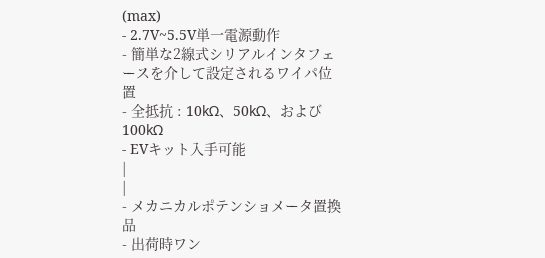(max)
- 2.7V~5.5V単一電源動作
- 簡単な2線式シリアルインタフェースを介して設定されるワイパ位置
- 全抵抗 : 10kΩ、50kΩ、および100kΩ
- EVキット入手可能
|
|
- メカニカルポテンショメータ置換品
- 出荷時ワン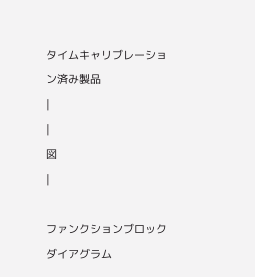タイムキャリブレーション済み製品
|
|
図
|

ファンクションブロックダイアグラム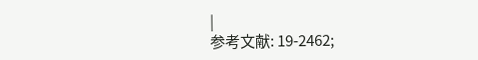|
参考文献: 19-2462;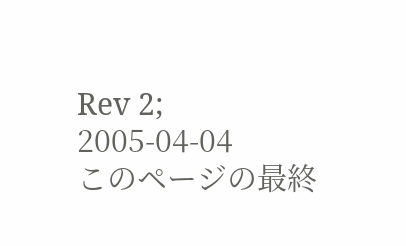Rev 2;
2005-04-04
このページの最終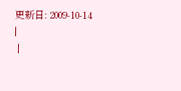更新日: 2009-10-14
|
 |